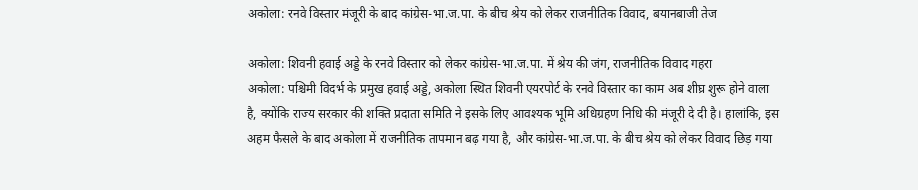अकोला: रनवे विस्तार मंजूरी के बाद कांग्रेस-भा.ज.पा. के बीच श्रेय को लेकर राजनीतिक विवाद, बयानबाजी तेज

अकोला: शिवनी हवाई अड्डे के रनवे विस्तार को लेकर कांग्रेस-भा.ज.पा. में श्रेय की जंग, राजनीतिक विवाद गहरा
अकोला: पश्चिमी विदर्भ के प्रमुख हवाई अड्डे, अकोला स्थित शिवनी एयरपोर्ट के रनवे विस्तार का काम अब शीघ्र शुरू होने वाला है, क्योंकि राज्य सरकार की शक्ति प्रदाता समिति ने इसके लिए आवश्यक भूमि अधिग्रहण निधि की मंजूरी दे दी है। हालांकि, इस अहम फैसले के बाद अकोला में राजनीतिक तापमान बढ़ गया है, और कांग्रेस-भा.ज.पा. के बीच श्रेय को लेकर विवाद छिड़ गया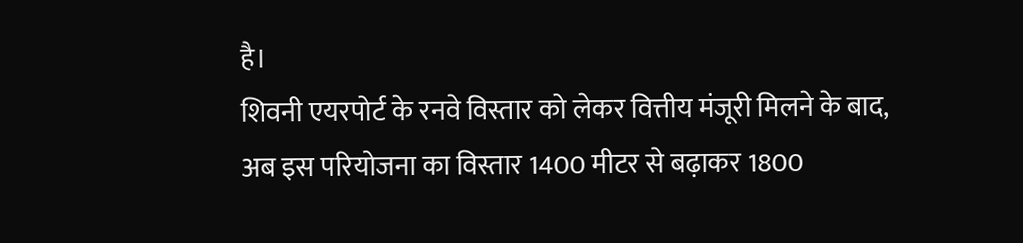है।
शिवनी एयरपोर्ट के रनवे विस्तार को लेकर वित्तीय मंजूरी मिलने के बाद, अब इस परियोजना का विस्तार 1400 मीटर से बढ़ाकर 1800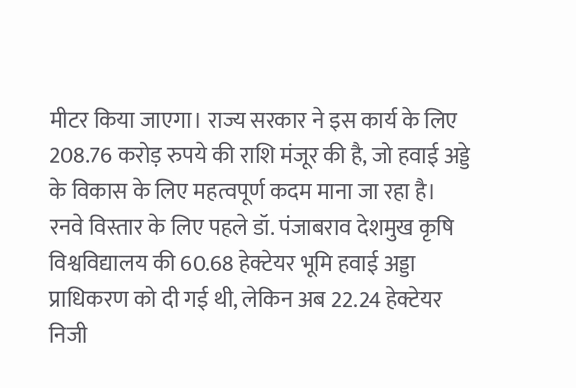मीटर किया जाएगा। राज्य सरकार ने इस कार्य के लिए 208.76 करोड़ रुपये की राशि मंजूर की है, जो हवाई अड्डे के विकास के लिए महत्वपूर्ण कदम माना जा रहा है।
रनवे विस्तार के लिए पहले डॉ. पंजाबराव देशमुख कृषि विश्वविद्यालय की 60.68 हेक्टेयर भूमि हवाई अड्डा प्राधिकरण को दी गई थी, लेकिन अब 22.24 हेक्टेयर निजी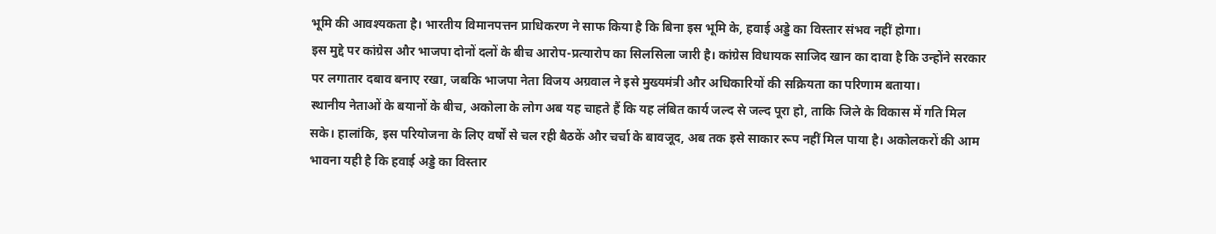भूमि की आवश्यकता है। भारतीय विमानपत्तन प्राधिकरण ने साफ किया है कि बिना इस भूमि के, हवाई अड्डे का विस्तार संभव नहीं होगा।
इस मुद्दे पर कांग्रेस और भाजपा दोनों दलों के बीच आरोप-प्रत्यारोप का सिलसिला जारी है। कांग्रेस विधायक साजिद खान का दावा है कि उन्होंने सरकार पर लगातार दबाव बनाए रखा, जबकि भाजपा नेता विजय अग्रवाल ने इसे मुख्यमंत्री और अधिकारियों की सक्रियता का परिणाम बताया।
स्थानीय नेताओं के बयानों के बीच, अकोला के लोग अब यह चाहते हैं कि यह लंबित कार्य जल्द से जल्द पूरा हो, ताकि जिले के विकास में गति मिल सके। हालांकि, इस परियोजना के लिए वर्षों से चल रही बैठकें और चर्चा के बावजूद, अब तक इसे साकार रूप नहीं मिल पाया है। अकोलकरों की आम भावना यही है कि हवाई अड्डे का विस्तार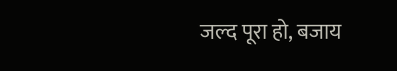जल्द पूरा हो, बजाय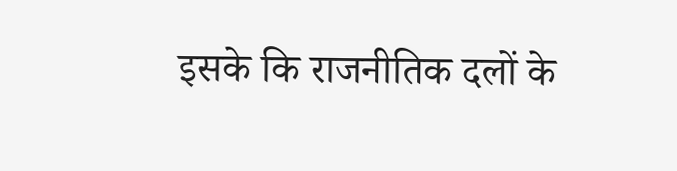इसके कि राजनीतिक दलों के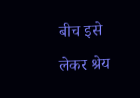बीच इसे लेकर श्रेय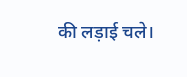की लड़ाई चले।